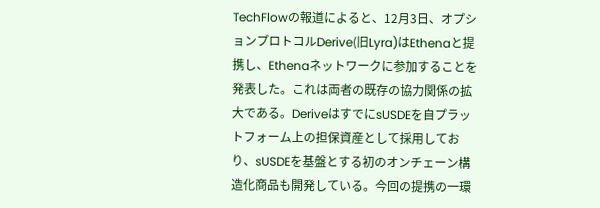TechFlowの報道によると、12月3日、オプションプロトコルDerive(旧Lyra)はEthenaと提携し、Ethenaネットワークに参加することを発表した。これは両者の既存の協力関係の拡大である。DeriveはすでにsUSDEを自プラットフォーム上の担保資産として採用しており、sUSDEを基盤とする初のオンチェーン構造化商品も開発している。今回の提携の一環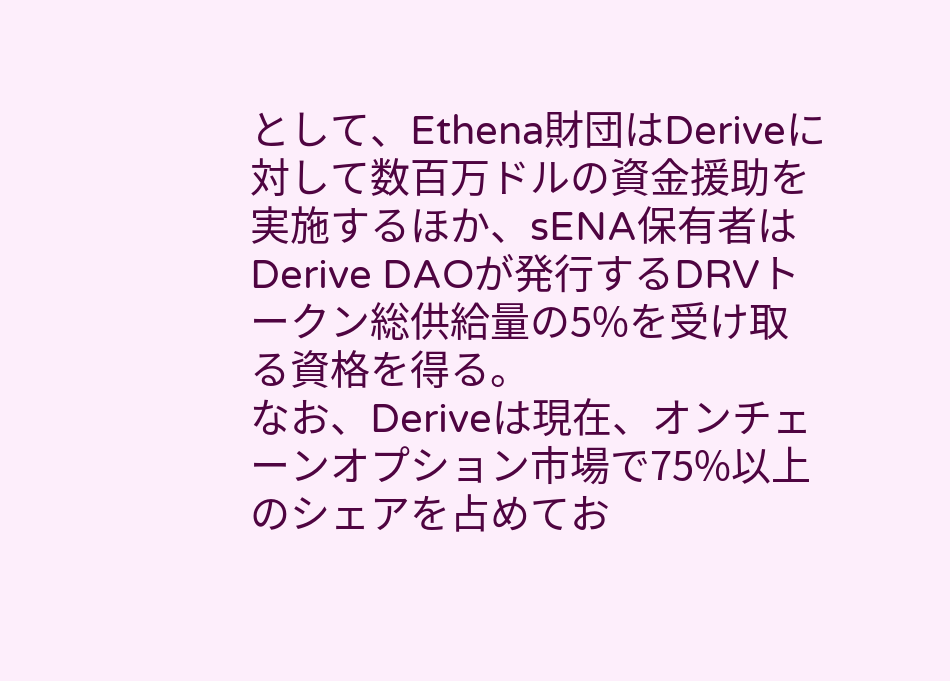として、Ethena財団はDeriveに対して数百万ドルの資金援助を実施するほか、sENA保有者はDerive DAOが発行するDRVトークン総供給量の5%を受け取る資格を得る。
なお、Deriveは現在、オンチェーンオプション市場で75%以上のシェアを占めてお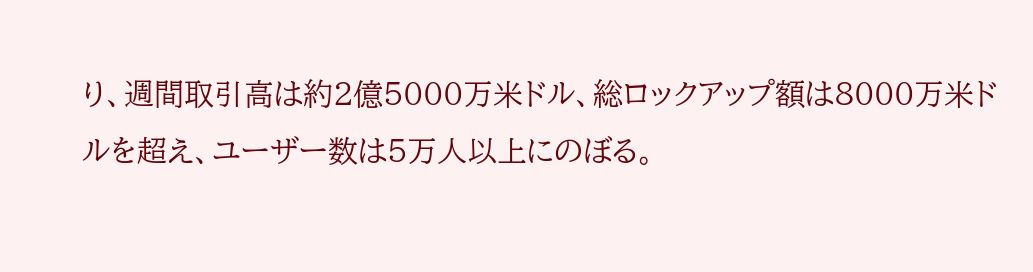り、週間取引高は約2億5000万米ドル、総ロックアップ額は8000万米ドルを超え、ユーザー数は5万人以上にのぼる。